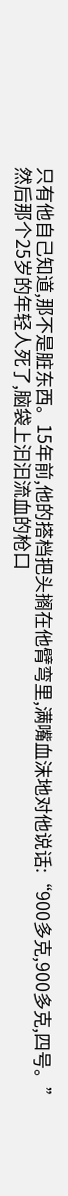只有他自己知道,那不是脏东西。15年前,他的搭档把头搁在他臂弯里,满嘴血沫地对他说话:“900多克,900多克,四号。”然后那个25岁的年轻人死了,脑袋上汩汩流血的枪口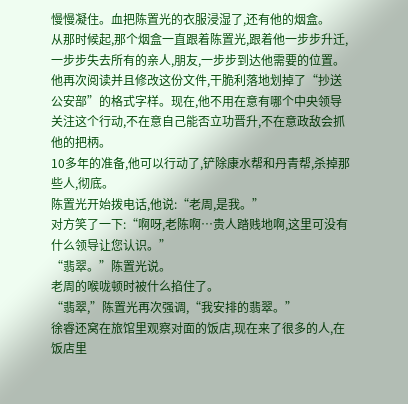慢慢凝住。血把陈置光的衣服浸湿了,还有他的烟盒。
从那时候起,那个烟盒一直跟着陈置光,跟着他一步步升迁,一步步失去所有的亲人,朋友,一步步到达他需要的位置。
他再次阅读并且修改这份文件,干脆利落地划掉了“抄送公安部”的格式字样。现在,他不用在意有哪个中央领导关注这个行动,不在意自己能否立功晋升,不在意政敌会抓他的把柄。
10多年的准备,他可以行动了,铲除康水帮和丹青帮,杀掉那些人,彻底。
陈置光开始拨电话,他说:“老周,是我。”
对方笑了一下:“啊呀,老陈啊…贵人踏贱地啊,这里可没有什么领导让您认识。”
“翡翠。”陈置光说。
老周的喉咙顿时被什么掐住了。
“翡翠,”陈置光再次强调,“我安排的翡翠。”
徐睿还窝在旅馆里观察对面的饭店,现在来了很多的人,在饭店里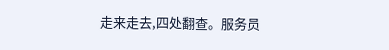走来走去,四处翻查。服务员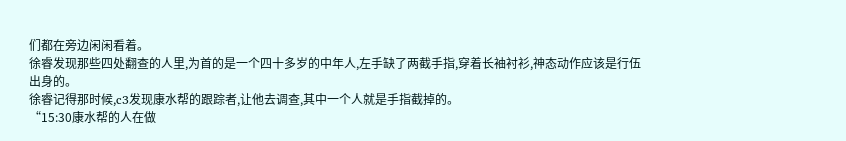们都在旁边闲闲看着。
徐睿发现那些四处翻查的人里,为首的是一个四十多岁的中年人,左手缺了两截手指,穿着长袖衬衫,神态动作应该是行伍出身的。
徐睿记得那时候,c3发现康水帮的跟踪者,让他去调查,其中一个人就是手指截掉的。
“15:30康水帮的人在做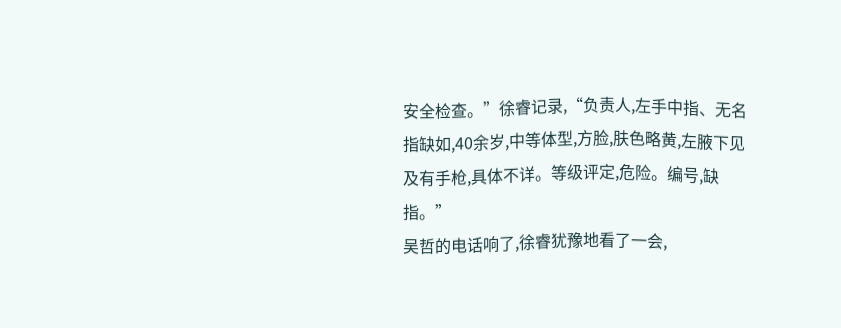安全检查。”徐睿记录,“负责人,左手中指、无名指缺如,40余岁,中等体型,方脸,肤色略黄,左腋下见及有手枪,具体不详。等级评定,危险。编号,缺指。”
吴哲的电话响了,徐睿犹豫地看了一会,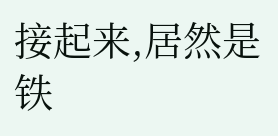接起来,居然是铁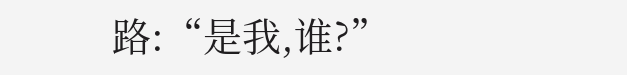路:“是我,谁?”